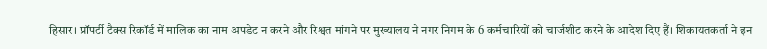हिसार। प्रॉपर्टी टैक्स रिकॉर्ड में मालिक का नाम अपडेट न करने और रिश्वत मांगने पर मुख्यालय ने नगर निगम के 6 कर्मचारियों को चार्जशीट करने के आदेश दिए हैं। शिकायतकर्ता ने इन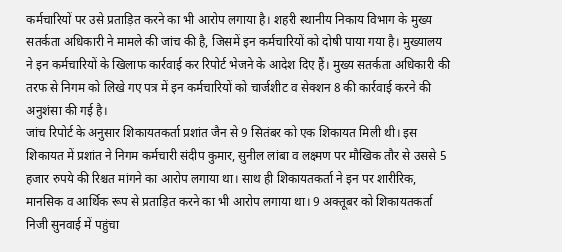कर्मचारियों पर उसे प्रताड़ित करने का भी आरोप लगाया है। शहरी स्थानीय निकाय विभाग के मुख्य सतर्कता अधिकारी ने मामले की जांच की है, जिसमें इन कर्मचारियों को दोषी पाया गया है। मुख्यालय ने इन कर्मचारियों के खिलाफ कार्रवाई कर रिपोर्ट भेजने के आदेश दिए हैं। मुख्य सतर्कता अधिकारी की तरफ से निगम को लिखे गए पत्र में इन कर्मचारियों को चार्जशीट व सेक्शन 8 की कार्रवाई करने की अनुशंसा की गई है।
जांच रिपोर्ट के अनुसार शिकायतकर्ता प्रशांत जैन से 9 सितंबर को एक शिकायत मिली थी। इस शिकायत में प्रशांत ने निगम कर्मचारी संदीप कुमार, सुनील लांबा व लक्ष्मण पर मौखिक तौर से उससे 5 हजार रुपये की रिश्चत मांगने का आरोप लगाया था। साथ ही शिकायतकर्ता ने इन पर शारीरिक, मानसिक व आर्थिक रूप से प्रताड़ित करने का भी आरोप लगाया था। 9 अक्तूबर को शिकायतकर्ता निजी सुनवाई में पहुंचा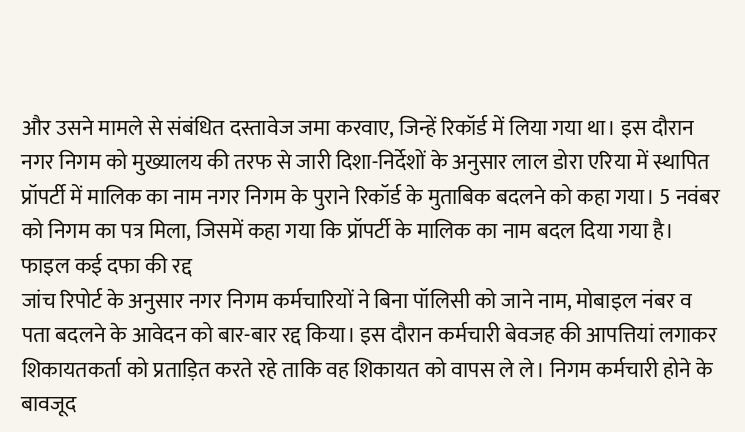और उसने मामले से संबंधित दस्तावेज जमा करवाए, जिन्हें रिकॉर्ड में लिया गया था। इस दौरान नगर निगम को मुख्यालय की तरफ से जारी दिशा-निर्देशों के अनुसार लाल डोरा एरिया में स्थापित प्रॉपर्टी में मालिक का नाम नगर निगम के पुराने रिकॉर्ड के मुताबिक बदलने को कहा गया। 5 नवंबर को निगम का पत्र मिला, जिसमें कहा गया कि प्रॉपर्टी के मालिक का नाम बदल दिया गया है।
फाइल कई दफा की रद्द
जांच रिपोर्ट के अनुसार नगर निगम कर्मचारियों ने बिना पॉलिसी को जाने नाम, मोबाइल नंबर व पता बदलने के आवेदन को बार-बार रद्द किया। इस दौरान कर्मचारी बेवजह की आपत्तियां लगाकर शिकायतकर्ता को प्रताड़ित करते रहे ताकि वह शिकायत को वापस ले ले। निगम कर्मचारी होने के बावजूद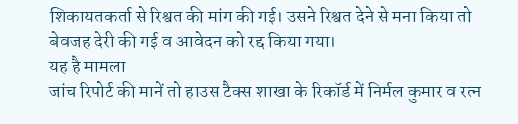शिकायतकर्ता से रिश्वत की मांग की गई। उसने रिश्वत देने से मना किया तो बेवजह देरी की गई व आवेदन को रद्द किया गया।
यह है मामला
जांच रिपोर्ट की मानें तो हाउस टैक्स शाखा के रिकॉर्ड में निर्मल कुमार व रत्न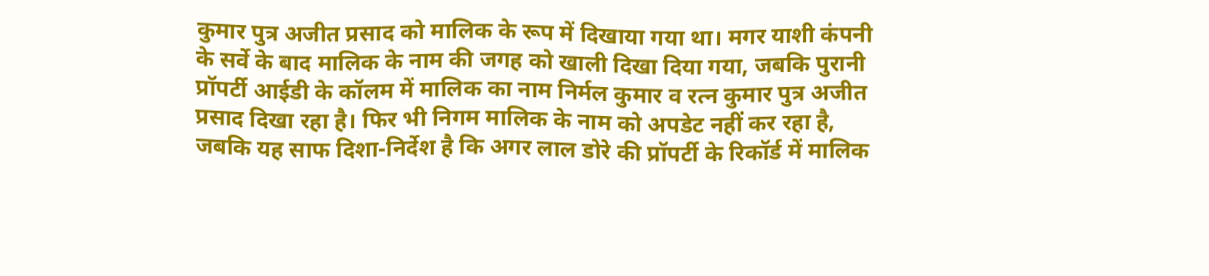कुमार पुत्र अजीत प्रसाद को मालिक के रूप में दिखाया गया था। मगर याशी कंपनी के सर्वे के बाद मालिक के नाम की जगह को खाली दिखा दिया गया, जबकि पुरानी प्रॉपर्टी आईडी के कॉलम में मालिक का नाम निर्मल कुमार व रत्न कुमार पुत्र अजीत प्रसाद दिखा रहा है। फिर भी निगम मालिक के नाम को अपडेट नहीं कर रहा है, जबकि यह साफ दिशा-निर्देश है कि अगर लाल डोरे की प्रॉपर्टी के रिकॉर्ड में मालिक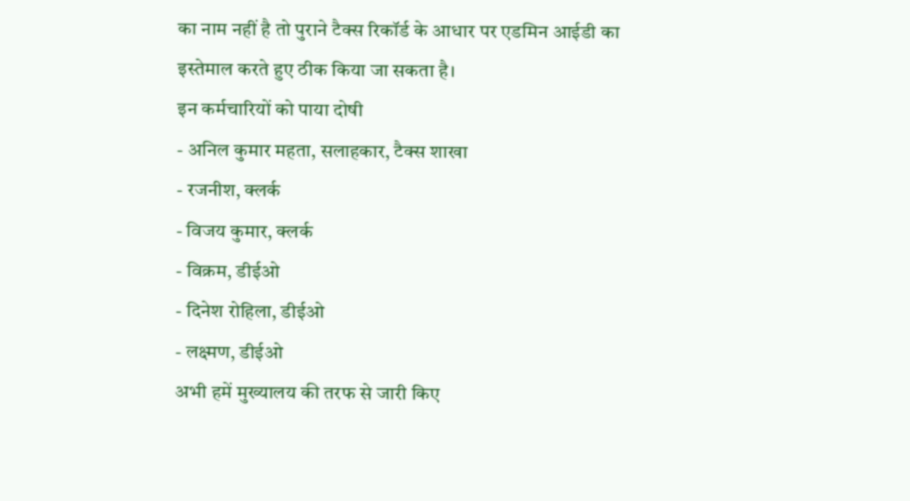का नाम नहीं है तो पुराने टैक्स रिकॉर्ड के आधार पर एडमिन आईडी का इस्तेमाल करते हुए ठीक किया जा सकता है।
इन कर्मचारियों को पाया दोषी
- अनिल कुमार महता, सलाहकार, टैक्स शाखा
- रजनीश, क्लर्क
- विजय कुमार, क्लर्क
- विक्रम, डीईओ
- दिनेश रोहिला, डीईओ
- लक्ष्मण, डीईओ
अभी हमें मुख्यालय की तरफ से जारी किए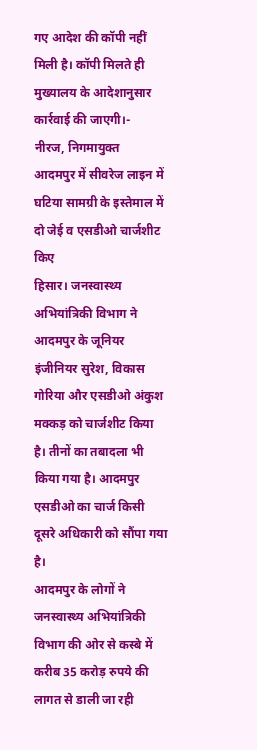गए आदेश की कॉपी नहीं मिली है। कॉपी मिलते ही मुख्यालय के आदेशानुसार कार्रवाई की जाएगी।-
नीरज, निगमायुक्त
आदमपुर में सीवरेज लाइन में घटिया सामग्री के इस्तेमाल में दो जेई व एसडीओ चार्जशीट किए
हिसार। जनस्वास्थ्य अभियांत्रिकी विभाग ने आदमपुर के जूनियर इंजीनियर सुरेश, विकास गोरिया और एसडीओ अंकुश मक्कड़ को चार्जशीट किया है। तीनों का तबादला भी किया गया है। आदमपुर एसडीओ का चार्ज किसी दूसरे अधिकारी को सौंपा गया है।
आदमपुर के लोगों ने जनस्वास्थ्य अभियांत्रिकी विभाग की ओर से कस्बे में करीब 35 करोड़ रुपये की लागत से डाली जा रही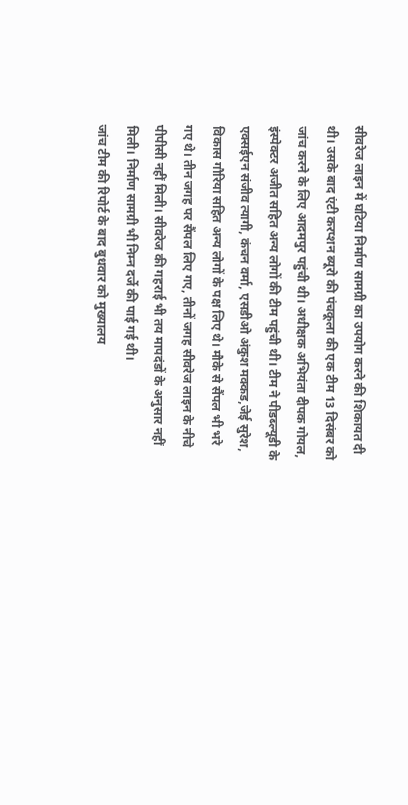सीवरेज लाइन में घटिया निर्माण सामग्री का उपयोग करने की शिकायत दी थी। उसके बाद एंटी करप्शन ब्यूरो की पंचकूला की एक टीम 13 दिसंबर को जांच करने के लिए आदमपुर पहुंची थी। अधीक्षक अभियंता दीपक गोयल, इंस्पेक्टर अजीत सहित अन्य लोगों की टीम पहुंची थी। टीम ने पीडब्ल्यूडी के एक्सईएन संजीव त्यागी, कंचन वर्मा, एसडीओ अंकुश मक्कड,जेई सुरेश, विकास गौरिया सहित अन्य लोगों के पक्ष लिए थे। मौके से सैंपल भी भरे गए थे। तीन जगह पर सैंपल लिए गए, तीनों जगह सीवरेज लाइन के नीचे पीपीसी नहीं मिली। सीवरेज की गहराई भी तय मापदंडों के अनुसार नहीं मिली। निर्माण सामग्री भी निम्न दर्जे की पाई गई थी।
जांच टीम की रिपोर्ट के बाद बुधवार को मुख्यालय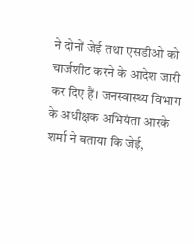ने दोनों जेई तथा एसडीओ को चार्जशीट करने के आदेश जारी कर दिए हैं। जनस्वास्थ्य विभाग के अधीक्षक अभियंता आरके शर्मा ने बताया कि जेई,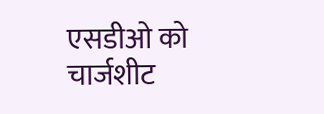एसडीओ को चार्जशीट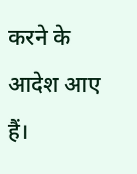करने के आदेश आए हैं।